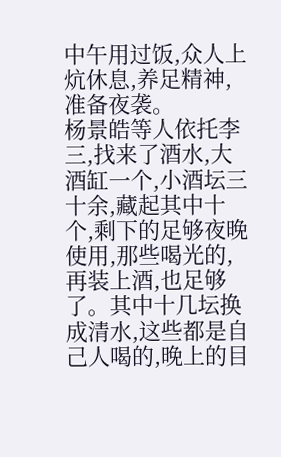中午用过饭,众人上炕休息,养足精神,准备夜袭。
杨景皓等人依托李三,找来了酒水,大酒缸一个,小酒坛三十余,藏起其中十个,剩下的足够夜晚使用,那些喝光的,再装上酒,也足够了。其中十几坛换成清水,这些都是自己人喝的,晚上的目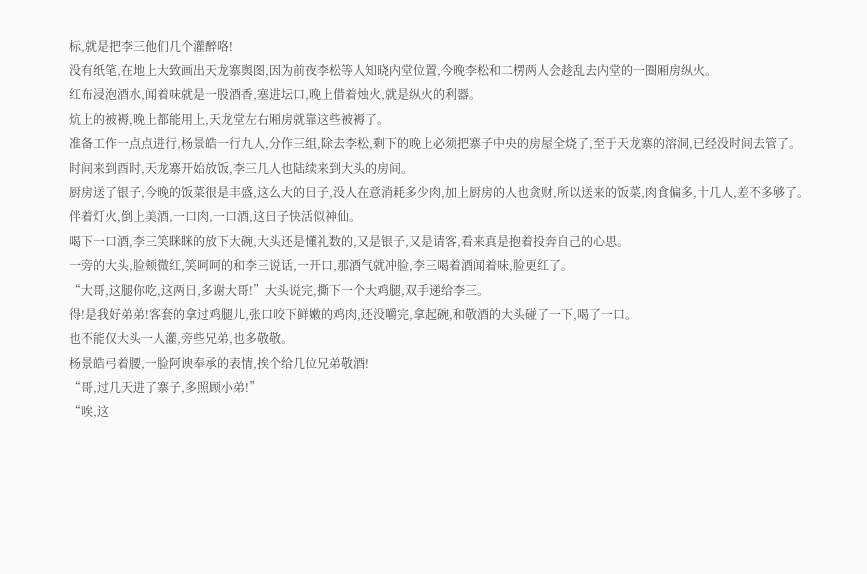标,就是把李三他们几个灌醉咯!
没有纸笔,在地上大致画出天龙寨舆图,因为前夜李松等人知晓内堂位置,今晚李松和二楞两人会趁乱去内堂的一圈厢房纵火。
红布浸泡酒水,闻着味就是一股酒香,塞进坛口,晚上借着烛火,就是纵火的利器。
炕上的被褥,晚上都能用上,天龙堂左右厢房就靠这些被褥了。
准备工作一点点进行,杨景皓一行九人,分作三组,除去李松,剩下的晚上必须把寨子中央的房屋全烧了,至于天龙寨的溶洞,已经没时间去管了。
时间来到酉时,天龙寨开始放饭,李三几人也陆续来到大头的房间。
厨房送了银子,今晚的饭菜很是丰盛,这么大的日子,没人在意消耗多少肉,加上厨房的人也贪财,所以送来的饭菜,肉食偏多,十几人,差不多够了。
伴着灯火,倒上美酒,一口肉,一口酒,这日子快活似神仙。
喝下一口酒,李三笑眯眯的放下大碗,大头还是懂礼数的,又是银子,又是请客,看来真是抱着投奔自己的心思。
一旁的大头,脸颊微红,笑呵呵的和李三说话,一开口,那酒气就冲脸,李三喝着酒闻着味,脸更红了。
“大哥,这腿你吃,这两日,多谢大哥!”大头说完,撕下一个大鸡腿,双手递给李三。
得!是我好弟弟!客套的拿过鸡腿儿,张口咬下鲜嫩的鸡肉,还没嚼完,拿起碗,和敬酒的大头碰了一下,喝了一口。
也不能仅大头一人灌,旁些兄弟,也多敬敬。
杨景皓弓着腰,一脸阿谀奉承的表情,挨个给几位兄弟敬酒!
“哥,过几天进了寨子,多照顾小弟!”
“唉,这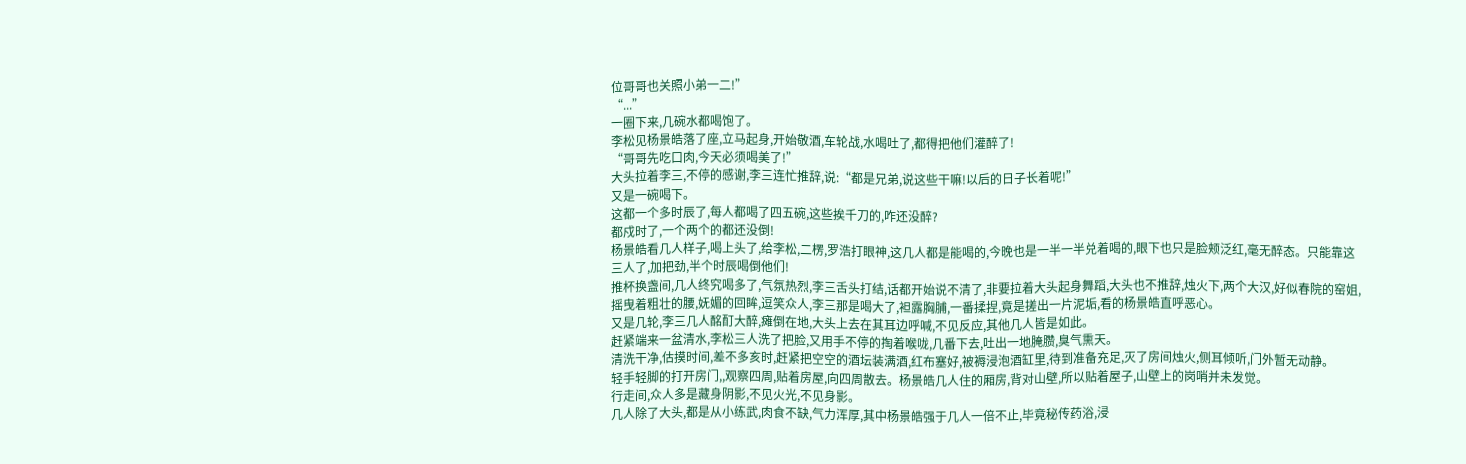位哥哥也关照小弟一二!”
“...”
一圈下来,几碗水都喝饱了。
李松见杨景皓落了座,立马起身,开始敬酒,车轮战,水喝吐了,都得把他们灌醉了!
“哥哥先吃口肉,今天必须喝美了!”
大头拉着李三,不停的感谢,李三连忙推辞,说:“都是兄弟,说这些干嘛!以后的日子长着呢!”
又是一碗喝下。
这都一个多时辰了,每人都喝了四五碗,这些挨千刀的,咋还没醉?
都戍时了,一个两个的都还没倒!
杨景皓看几人样子,喝上头了,给李松,二楞,罗浩打眼神,这几人都是能喝的,今晚也是一半一半兑着喝的,眼下也只是脸颊泛红,毫无醉态。只能靠这三人了,加把劲,半个时辰喝倒他们!
推杯换盏间,几人终究喝多了,气氛热烈,李三舌头打结,话都开始说不清了,非要拉着大头起身舞蹈,大头也不推辞,烛火下,两个大汉,好似春院的窑姐,摇曳着粗壮的腰,妩媚的回眸,逗笑众人,李三那是喝大了,袒露胸脯,一番揉捏,竟是搓出一片泥垢,看的杨景皓直呼恶心。
又是几轮,李三几人酩酊大醉,瘫倒在地,大头上去在其耳边呼喊,不见反应,其他几人皆是如此。
赶紧端来一盆清水,李松三人洗了把脸,又用手不停的掏着喉咙,几番下去,吐出一地腌臜,臭气熏天。
清洗干净,估摸时间,差不多亥时,赶紧把空空的酒坛装满酒,红布塞好,被褥浸泡酒缸里,待到准备充足,灭了房间烛火,侧耳倾听,门外暂无动静。
轻手轻脚的打开房门,,观察四周,贴着房屋,向四周散去。杨景皓几人住的厢房,背对山壁,所以贴着屋子,山壁上的岗哨并未发觉。
行走间,众人多是藏身阴影,不见火光,不见身影。
几人除了大头,都是从小练武,肉食不缺,气力浑厚,其中杨景皓强于几人一倍不止,毕竟秘传药浴,浸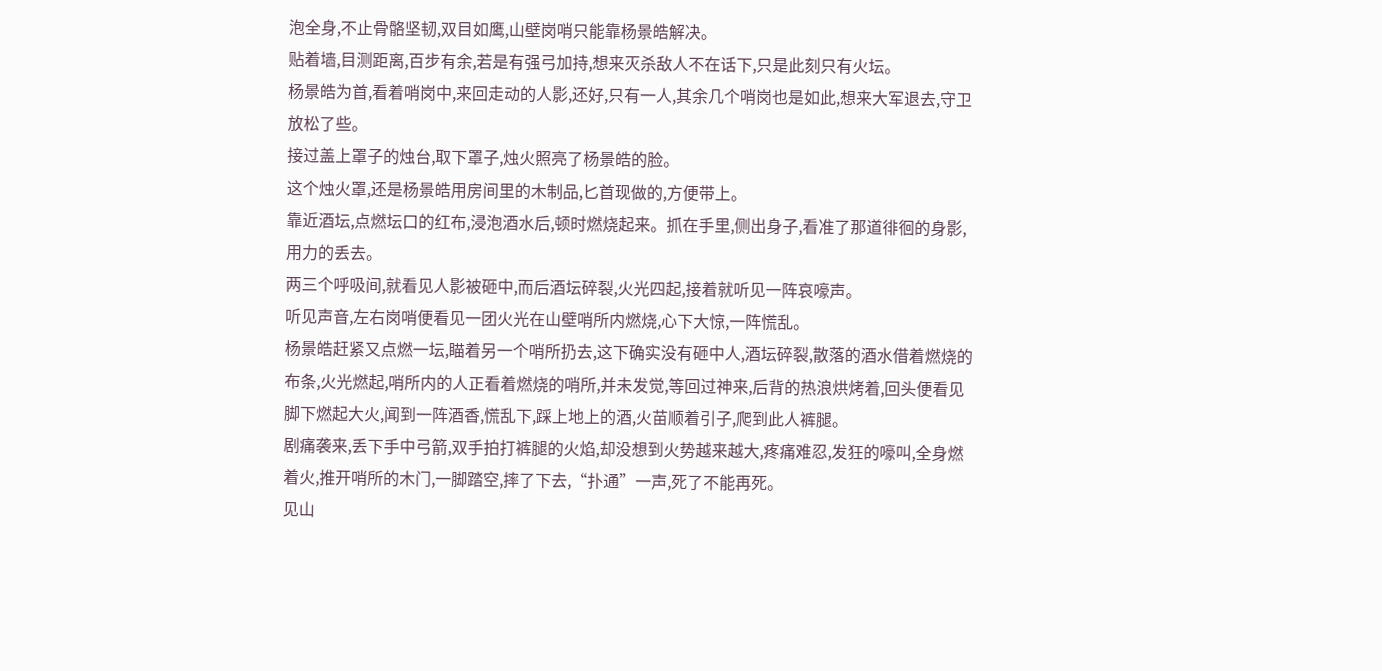泡全身,不止骨骼坚韧,双目如鹰,山壁岗哨只能靠杨景皓解决。
贴着墙,目测距离,百步有余,若是有强弓加持,想来灭杀敌人不在话下,只是此刻只有火坛。
杨景皓为首,看着哨岗中,来回走动的人影,还好,只有一人,其余几个哨岗也是如此,想来大军退去,守卫放松了些。
接过盖上罩子的烛台,取下罩子,烛火照亮了杨景皓的脸。
这个烛火罩,还是杨景皓用房间里的木制品,匕首现做的,方便带上。
靠近酒坛,点燃坛口的红布,浸泡酒水后,顿时燃烧起来。抓在手里,侧出身子,看准了那道徘徊的身影,用力的丢去。
两三个呼吸间,就看见人影被砸中,而后酒坛碎裂,火光四起,接着就听见一阵哀嚎声。
听见声音,左右岗哨便看见一团火光在山壁哨所内燃烧,心下大惊,一阵慌乱。
杨景皓赶紧又点燃一坛,瞄着另一个哨所扔去,这下确实没有砸中人,酒坛碎裂,散落的酒水借着燃烧的布条,火光燃起,哨所内的人正看着燃烧的哨所,并未发觉,等回过神来,后背的热浪烘烤着,回头便看见脚下燃起大火,闻到一阵酒香,慌乱下,踩上地上的酒,火苗顺着引子,爬到此人裤腿。
剧痛袭来,丢下手中弓箭,双手拍打裤腿的火焰,却没想到火势越来越大,疼痛难忍,发狂的嚎叫,全身燃着火,推开哨所的木门,一脚踏空,摔了下去,“扑通”一声,死了不能再死。
见山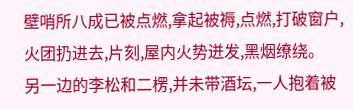壁哨所八成已被点燃,拿起被褥,点燃,打破窗户,火团扔进去,片刻,屋内火势迸发,黑烟缭绕。
另一边的李松和二楞,并未带酒坛,一人抱着被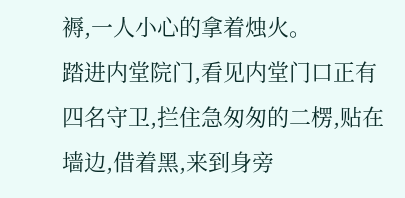褥,一人小心的拿着烛火。
踏进内堂院门,看见内堂门口正有四名守卫,拦住急匆匆的二楞,贴在墙边,借着黑,来到身旁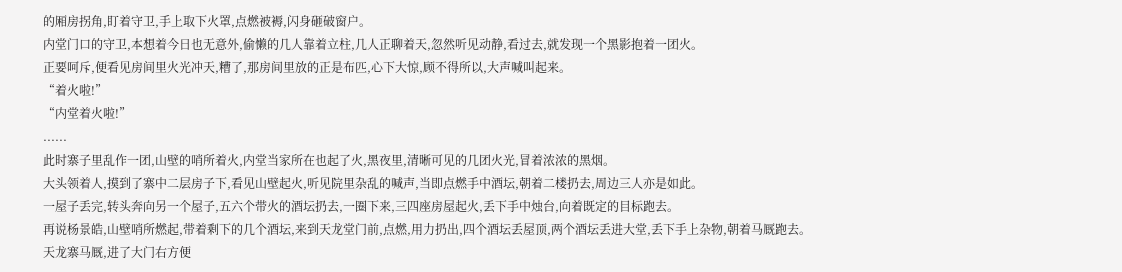的厢房拐角,盯着守卫,手上取下火罩,点燃被褥,闪身砸破窗户。
内堂门口的守卫,本想着今日也无意外,偷懒的几人靠着立柱,几人正聊着天,忽然听见动静,看过去,就发现一个黑影抱着一团火。
正要呵斥,便看见房间里火光冲天,糟了,那房间里放的正是布匹,心下大惊,顾不得所以,大声喊叫起来。
“着火啦!”
“内堂着火啦!”
......
此时寨子里乱作一团,山壁的哨所着火,内堂当家所在也起了火,黑夜里,清晰可见的几团火光,冒着浓浓的黑烟。
大头领着人,摸到了寨中二层房子下,看见山壁起火,听见院里杂乱的喊声,当即点燃手中酒坛,朝着二楼扔去,周边三人亦是如此。
一屋子丢完,转头奔向另一个屋子,五六个带火的酒坛扔去,一圈下来,三四座房屋起火,丢下手中烛台,向着既定的目标跑去。
再说杨景皓,山壁哨所燃起,带着剩下的几个酒坛,来到天龙堂门前,点燃,用力扔出,四个酒坛丢屋顶,两个酒坛丢进大堂,丢下手上杂物,朝着马厩跑去。
天龙寨马厩,进了大门右方便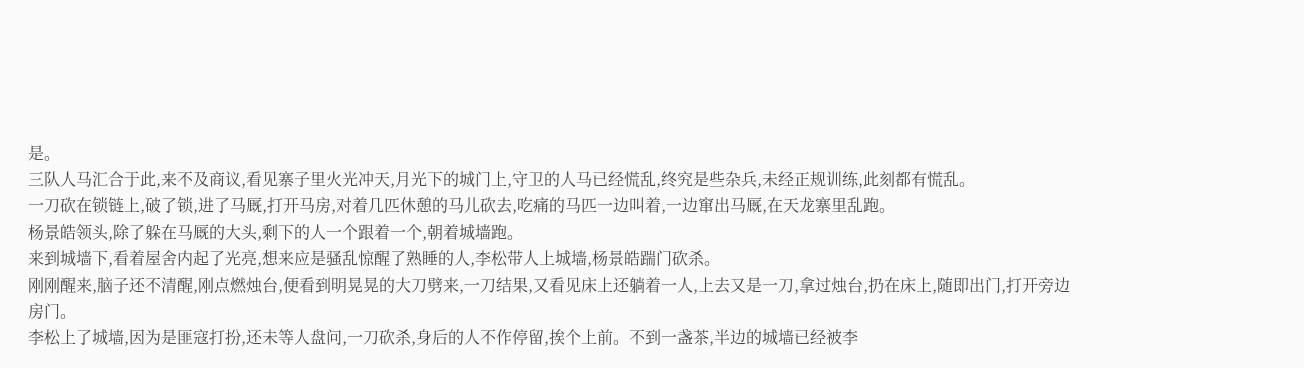是。
三队人马汇合于此,来不及商议,看见寨子里火光冲天,月光下的城门上,守卫的人马已经慌乱,终究是些杂兵,未经正规训练,此刻都有慌乱。
一刀砍在锁链上,破了锁,进了马厩,打开马房,对着几匹休憩的马儿砍去,吃痛的马匹一边叫着,一边窜出马厩,在天龙寨里乱跑。
杨景皓领头,除了躲在马厩的大头,剩下的人一个跟着一个,朝着城墙跑。
来到城墙下,看着屋舍内起了光亮,想来应是骚乱惊醒了熟睡的人,李松带人上城墙,杨景皓踹门砍杀。
刚刚醒来,脑子还不清醒,刚点燃烛台,便看到明晃晃的大刀劈来,一刀结果,又看见床上还躺着一人,上去又是一刀,拿过烛台,扔在床上,随即出门,打开旁边房门。
李松上了城墙,因为是匪寇打扮,还未等人盘问,一刀砍杀,身后的人不作停留,挨个上前。不到一盏茶,半边的城墙已经被李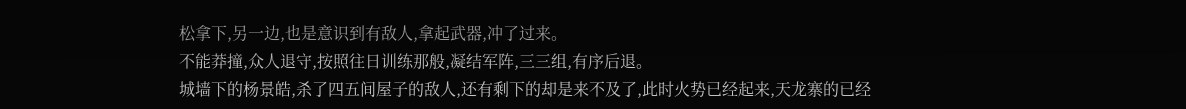松拿下,另一边,也是意识到有敌人,拿起武器,冲了过来。
不能莽撞,众人退守,按照往日训练那般,凝结军阵,三三组,有序后退。
城墙下的杨景皓,杀了四五间屋子的敌人,还有剩下的却是来不及了,此时火势已经起来,天龙寨的已经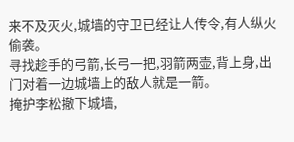来不及灭火,城墙的守卫已经让人传令,有人纵火偷袭。
寻找趁手的弓箭,长弓一把,羽箭两壶,背上身,出门对着一边城墙上的敌人就是一箭。
掩护李松撤下城墙,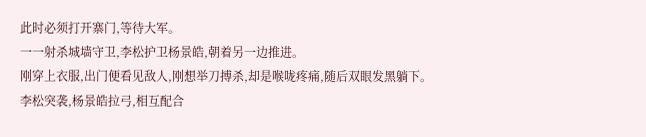此时必须打开寨门,等待大军。
一一射杀城墙守卫,李松护卫杨景皓,朝着另一边推进。
刚穿上衣服,出门便看见敌人,刚想举刀搏杀,却是喉咙疼痛,随后双眼发黑躺下。
李松突袭,杨景皓拉弓,相互配合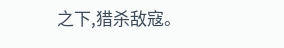之下,猎杀敌寇。